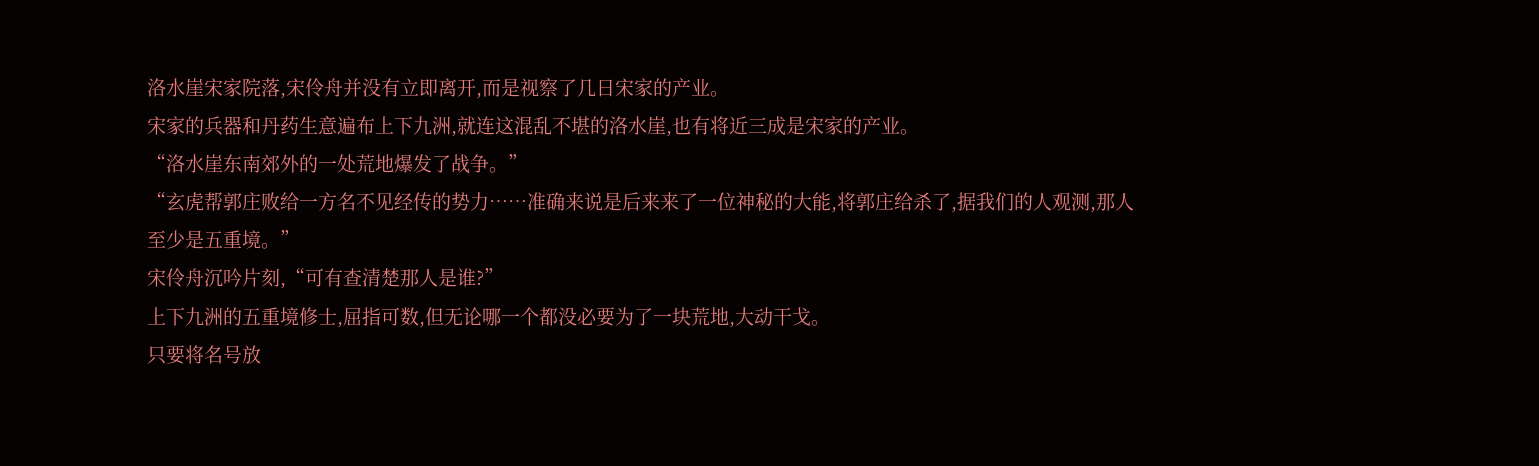洛水崖宋家院落,宋伶舟并没有立即离开,而是视察了几日宋家的产业。
宋家的兵器和丹药生意遍布上下九洲,就连这混乱不堪的洛水崖,也有将近三成是宋家的产业。
“洛水崖东南郊外的一处荒地爆发了战争。”
“玄虎帮郭庄败给一方名不见经传的势力……准确来说是后来来了一位神秘的大能,将郭庄给杀了,据我们的人观测,那人至少是五重境。”
宋伶舟沉吟片刻,“可有查清楚那人是谁?”
上下九洲的五重境修士,屈指可数,但无论哪一个都没必要为了一块荒地,大动干戈。
只要将名号放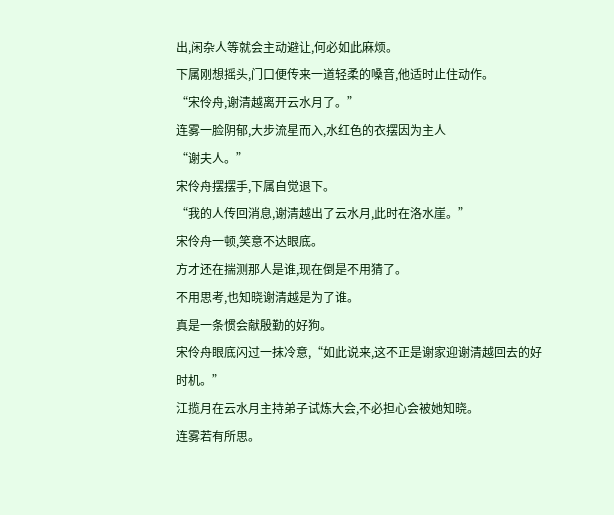出,闲杂人等就会主动避让,何必如此麻烦。
下属刚想摇头,门口便传来一道轻柔的嗓音,他适时止住动作。
“宋伶舟,谢清越离开云水月了。”
连雾一脸阴郁,大步流星而入,水红色的衣摆因为主人
“谢夫人。”
宋伶舟摆摆手,下属自觉退下。
“我的人传回消息,谢清越出了云水月,此时在洛水崖。”
宋伶舟一顿,笑意不达眼底。
方才还在揣测那人是谁,现在倒是不用猜了。
不用思考,也知晓谢清越是为了谁。
真是一条惯会献殷勤的好狗。
宋伶舟眼底闪过一抹冷意,“如此说来,这不正是谢家迎谢清越回去的好时机。”
江揽月在云水月主持弟子试炼大会,不必担心会被她知晓。
连雾若有所思。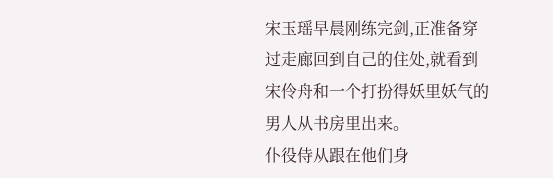宋玉瑶早晨刚练完剑,正准备穿过走廊回到自己的住处,就看到宋伶舟和一个打扮得妖里妖气的男人从书房里出来。
仆役侍从跟在他们身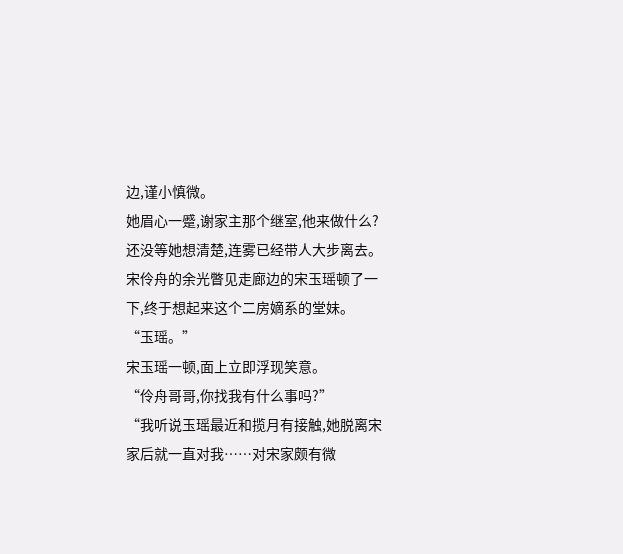边,谨小慎微。
她眉心一蹙,谢家主那个继室,他来做什么?
还没等她想清楚,连雾已经带人大步离去。
宋伶舟的余光瞥见走廊边的宋玉瑶顿了一下,终于想起来这个二房嫡系的堂妹。
“玉瑶。”
宋玉瑶一顿,面上立即浮现笑意。
“伶舟哥哥,你找我有什么事吗?”
“我听说玉瑶最近和揽月有接触,她脱离宋家后就一直对我……对宋家颇有微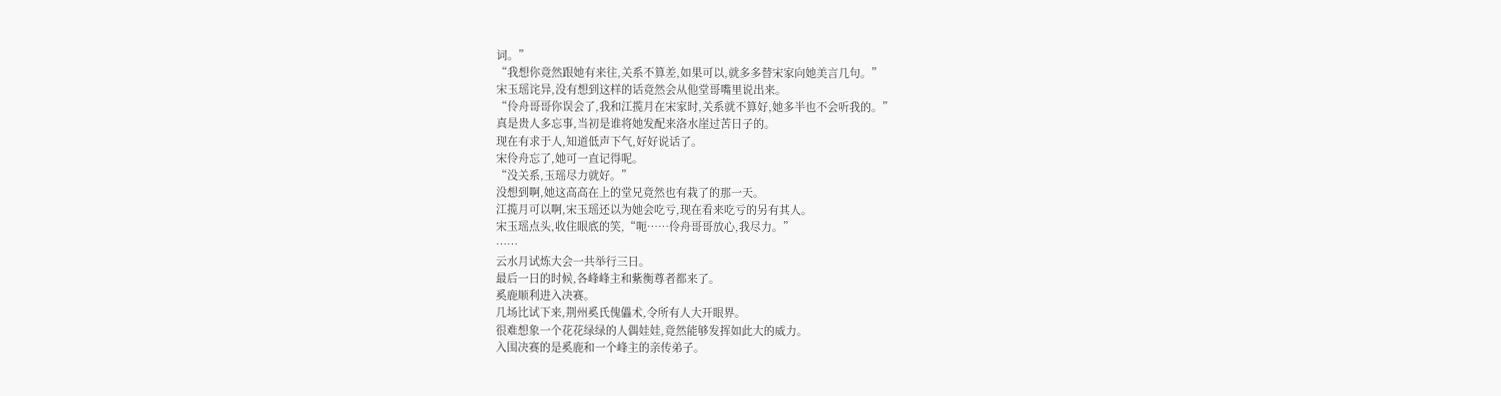词。”
“我想你竟然跟她有来往,关系不算差,如果可以,就多多替宋家向她美言几句。”
宋玉瑶诧异,没有想到这样的话竟然会从他堂哥嘴里说出来。
“伶舟哥哥你误会了,我和江揽月在宋家时,关系就不算好,她多半也不会听我的。”
真是贵人多忘事,当初是谁将她发配来洛水崖过苦日子的。
现在有求于人,知道低声下气,好好说话了。
宋伶舟忘了,她可一直记得呢。
“没关系,玉瑶尽力就好。”
没想到啊,她这高高在上的堂兄竟然也有栽了的那一天。
江揽月可以啊,宋玉瑶还以为她会吃亏,现在看来吃亏的另有其人。
宋玉瑶点头,收住眼底的笑,“呃……伶舟哥哥放心,我尽力。”
……
云水月试炼大会一共举行三日。
最后一日的时候,各峰峰主和紫衡尊者都来了。
奚鹿顺利进入决赛。
几场比试下来,荆州奚氏傀儡术,令所有人大开眼界。
很难想象一个花花绿绿的人偶娃娃,竟然能够发挥如此大的威力。
入围决赛的是奚鹿和一个峰主的亲传弟子。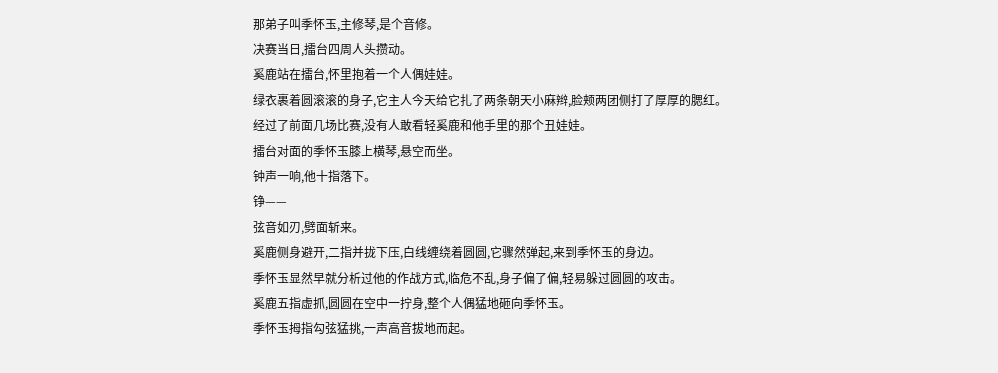那弟子叫季怀玉,主修琴,是个音修。
决赛当日,擂台四周人头攒动。
奚鹿站在擂台,怀里抱着一个人偶娃娃。
绿衣裹着圆滚滚的身子,它主人今天给它扎了两条朝天小麻辫,脸颊两团侧打了厚厚的腮红。
经过了前面几场比赛,没有人敢看轻奚鹿和他手里的那个丑娃娃。
擂台对面的季怀玉膝上横琴,悬空而坐。
钟声一响,他十指落下。
铮——
弦音如刃,劈面斩来。
奚鹿侧身避开,二指并拢下压,白线缠绕着圆圆,它骤然弹起,来到季怀玉的身边。
季怀玉显然早就分析过他的作战方式,临危不乱,身子偏了偏,轻易躲过圆圆的攻击。
奚鹿五指虚抓,圆圆在空中一拧身,整个人偶猛地砸向季怀玉。
季怀玉拇指勾弦猛挑,一声高音拔地而起。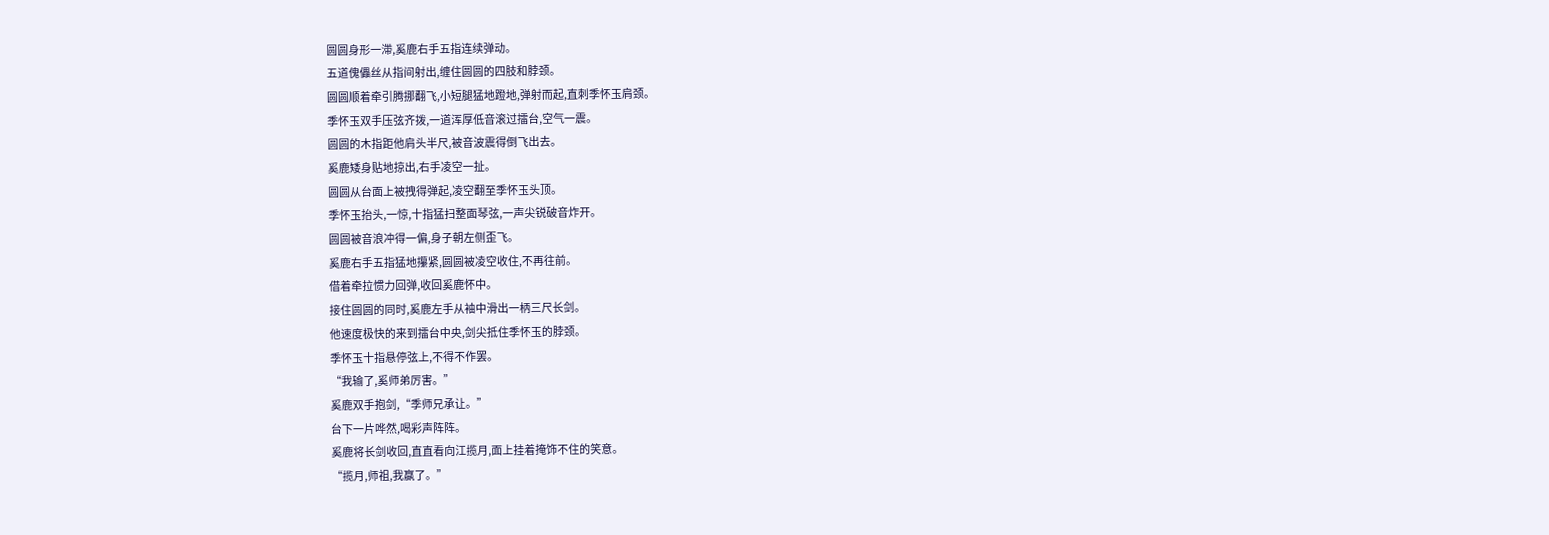圆圆身形一滞,奚鹿右手五指连续弹动。
五道傀儡丝从指间射出,缠住圆圆的四肢和脖颈。
圆圆顺着牵引腾挪翻飞,小短腿猛地蹬地,弹射而起,直刺季怀玉肩颈。
季怀玉双手压弦齐拨,一道浑厚低音滚过擂台,空气一震。
圆圆的木指距他肩头半尺,被音波震得倒飞出去。
奚鹿矮身贴地掠出,右手凌空一扯。
圆圆从台面上被拽得弹起,凌空翻至季怀玉头顶。
季怀玉抬头,一惊,十指猛扫整面琴弦,一声尖锐破音炸开。
圆圆被音浪冲得一偏,身子朝左侧歪飞。
奚鹿右手五指猛地攥紧,圆圆被凌空收住,不再往前。
借着牵拉惯力回弹,收回奚鹿怀中。
接住圆圆的同时,奚鹿左手从袖中滑出一柄三尺长剑。
他速度极快的来到擂台中央,剑尖抵住季怀玉的脖颈。
季怀玉十指悬停弦上,不得不作罢。
“我输了,奚师弟厉害。”
奚鹿双手抱剑,“季师兄承让。”
台下一片哗然,喝彩声阵阵。
奚鹿将长剑收回,直直看向江揽月,面上挂着掩饰不住的笑意。
“揽月,师祖,我赢了。”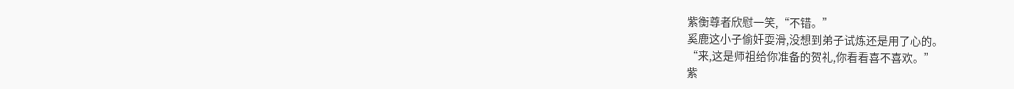紫衡尊者欣慰一笑,“不错。”
奚鹿这小子偷奸耍滑,没想到弟子试炼还是用了心的。
“来,这是师祖给你准备的贺礼,你看看喜不喜欢。”
紫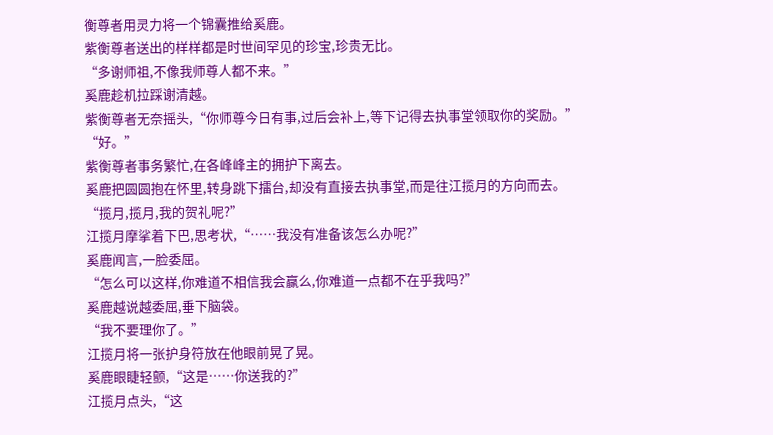衡尊者用灵力将一个锦囊推给奚鹿。
紫衡尊者送出的样样都是时世间罕见的珍宝,珍贵无比。
“多谢师祖,不像我师尊人都不来。”
奚鹿趁机拉踩谢清越。
紫衡尊者无奈摇头,“你师尊今日有事,过后会补上,等下记得去执事堂领取你的奖励。”
“好。”
紫衡尊者事务繁忙,在各峰峰主的拥护下离去。
奚鹿把圆圆抱在怀里,转身跳下擂台,却没有直接去执事堂,而是往江揽月的方向而去。
“揽月,揽月,我的贺礼呢?”
江揽月摩挲着下巴,思考状,“……我没有准备该怎么办呢?”
奚鹿闻言,一脸委屈。
“怎么可以这样,你难道不相信我会赢么,你难道一点都不在乎我吗?”
奚鹿越说越委屈,垂下脑袋。
“我不要理你了。”
江揽月将一张护身符放在他眼前晃了晃。
奚鹿眼睫轻颤,“这是……你送我的?”
江揽月点头,“这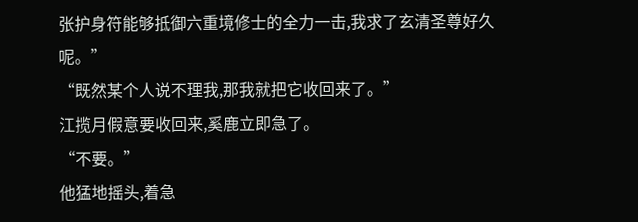张护身符能够抵御六重境修士的全力一击,我求了玄清圣尊好久呢。”
“既然某个人说不理我,那我就把它收回来了。”
江揽月假意要收回来,奚鹿立即急了。
“不要。”
他猛地摇头,着急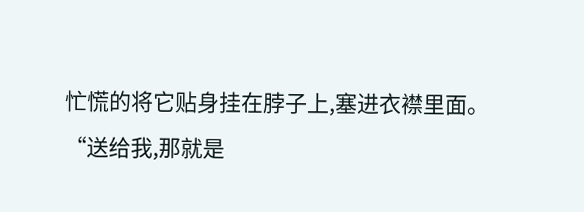忙慌的将它贴身挂在脖子上,塞进衣襟里面。
“送给我,那就是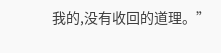我的,没有收回的道理。”